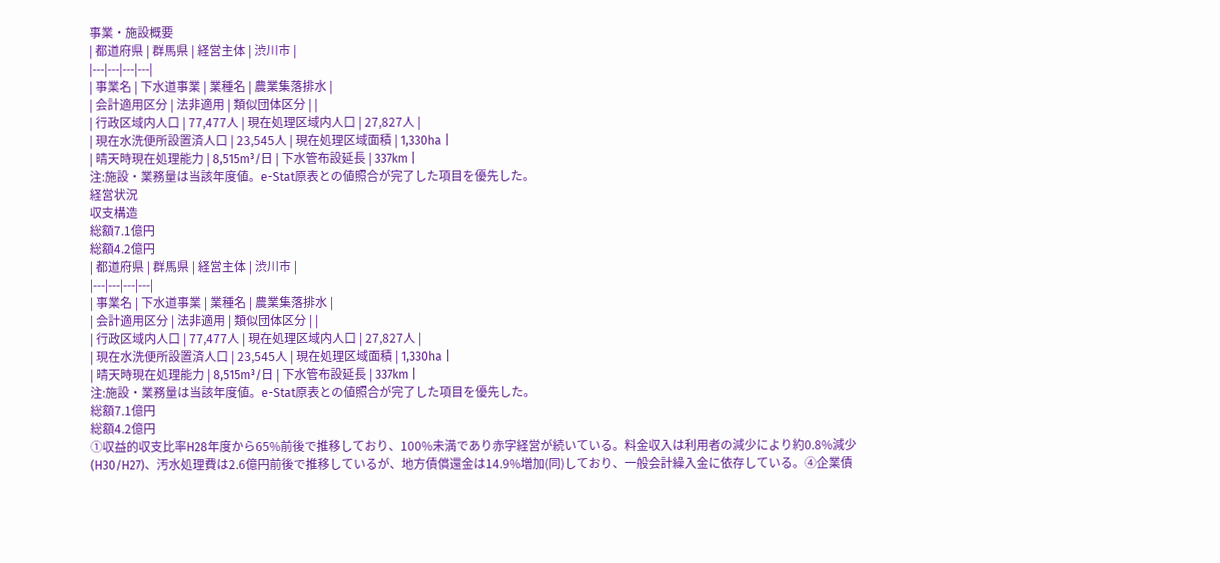事業・施設概要
| 都道府県 | 群馬県 | 経営主体 | 渋川市 |
|---|---|---|---|
| 事業名 | 下水道事業 | 業種名 | 農業集落排水 |
| 会計適用区分 | 法非適用 | 類似団体区分 | |
| 行政区域内人口 | 77,477人 | 現在処理区域内人口 | 27,827人 |
| 現在水洗便所設置済人口 | 23,545人 | 現在処理区域面積 | 1,330ha |
| 晴天時現在処理能力 | 8,515m³/日 | 下水管布設延長 | 337km |
注:施設・業務量は当該年度値。e-Stat原表との値照合が完了した項目を優先した。
経営状況
収支構造
総額7.1億円
総額4.2億円
| 都道府県 | 群馬県 | 経営主体 | 渋川市 |
|---|---|---|---|
| 事業名 | 下水道事業 | 業種名 | 農業集落排水 |
| 会計適用区分 | 法非適用 | 類似団体区分 | |
| 行政区域内人口 | 77,477人 | 現在処理区域内人口 | 27,827人 |
| 現在水洗便所設置済人口 | 23,545人 | 現在処理区域面積 | 1,330ha |
| 晴天時現在処理能力 | 8,515m³/日 | 下水管布設延長 | 337km |
注:施設・業務量は当該年度値。e-Stat原表との値照合が完了した項目を優先した。
総額7.1億円
総額4.2億円
①収益的収支比率H28年度から65%前後で推移しており、100%未満であり赤字経営が続いている。料金収入は利用者の減少により約0.8%減少(H30/H27)、汚水処理費は2.6億円前後で推移しているが、地方債償還金は14.9%増加(同)しており、一般会計繰入金に依存している。④企業債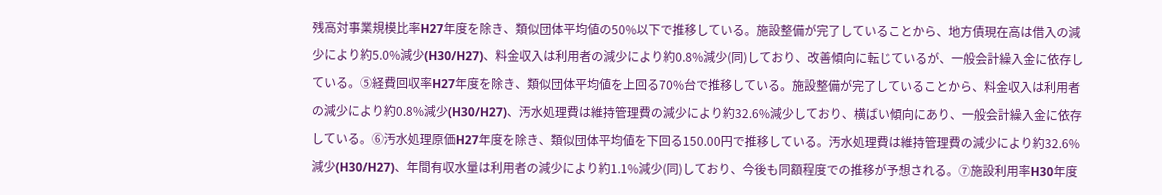残高対事業規模比率H27年度を除き、類似団体平均値の50%以下で推移している。施設整備が完了していることから、地方債現在高は借入の減少により約5.0%減少(H30/H27)、料金収入は利用者の減少により約0.8%減少(同)しており、改善傾向に転じているが、一般会計繰入金に依存している。⑤経費回収率H27年度を除き、類似団体平均値を上回る70%台で推移している。施設整備が完了していることから、料金収入は利用者の減少により約0.8%減少(H30/H27)、汚水処理費は維持管理費の減少により約32.6%減少しており、横ばい傾向にあり、一般会計繰入金に依存している。⑥汚水処理原価H27年度を除き、類似団体平均値を下回る150.00円で推移している。汚水処理費は維持管理費の減少により約32.6%減少(H30/H27)、年間有収水量は利用者の減少により約1.1%減少(同)しており、今後も同額程度での推移が予想される。⑦施設利用率H30年度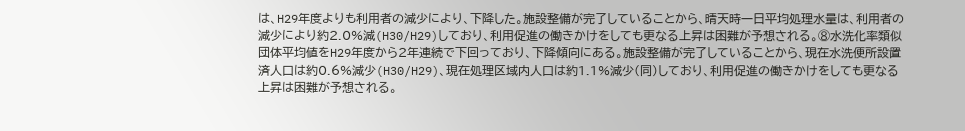は、H29年度よりも利用者の減少により、下降した。施設整備が完了していることから、晴天時一日平均処理水量は、利用者の減少により約2.0%減(H30/H29)しており、利用促進の働きかけをしても更なる上昇は困難が予想される。⑧水洗化率類似団体平均値をH29年度から2年連続で下回っており、下降傾向にある。施設整備が完了していることから、現在水洗便所設置済人口は約0.6%減少(H30/H29)、現在処理区域内人口は約1.1%減少(同)しており、利用促進の働きかけをしても更なる上昇は困難が予想される。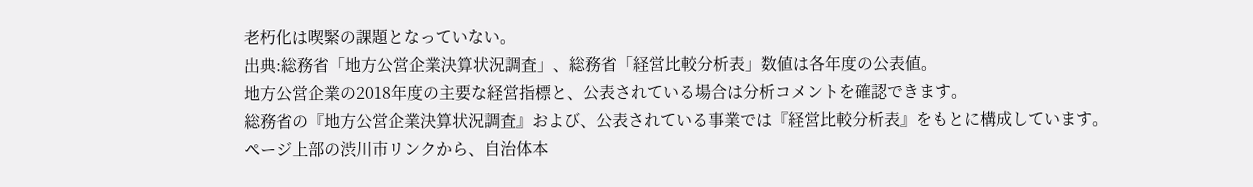老朽化は喫緊の課題となっていない。
出典:総務省「地方公営企業決算状況調査」、総務省「経営比較分析表」数値は各年度の公表値。
地方公営企業の2018年度の主要な経営指標と、公表されている場合は分析コメントを確認できます。
総務省の『地方公営企業決算状況調査』および、公表されている事業では『経営比較分析表』をもとに構成しています。
ページ上部の渋川市リンクから、自治体本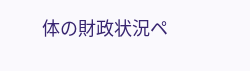体の財政状況ペ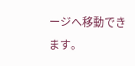ージへ移動できます。